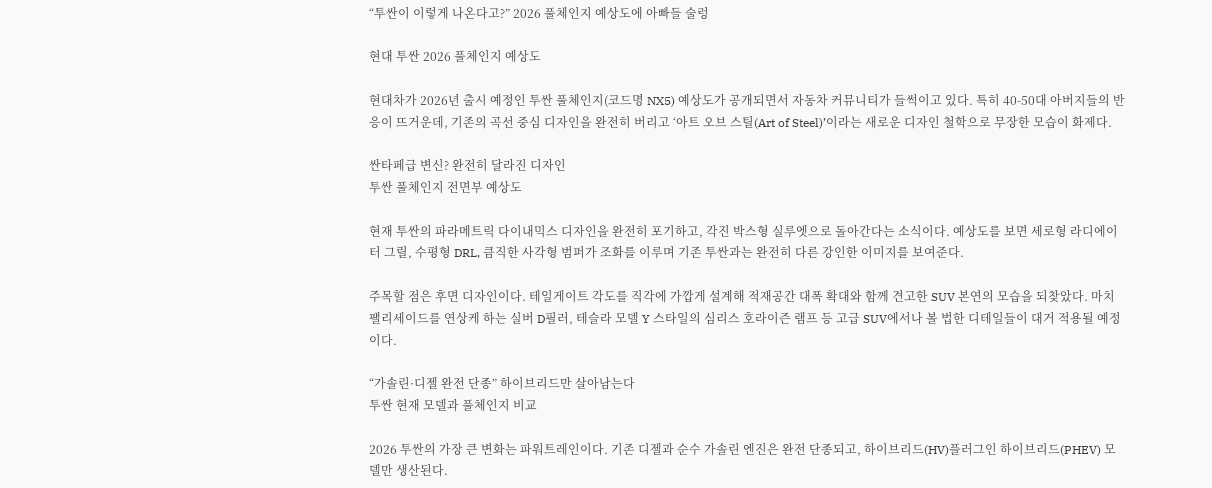“투싼이 이렇게 나온다고?” 2026 풀체인지 예상도에 아빠들 술렁

현대 투싼 2026 풀체인지 예상도

현대차가 2026년 출시 예정인 투싼 풀체인지(코드명 NX5) 예상도가 공개되면서 자동차 커뮤니티가 들썩이고 있다. 특히 40-50대 아버지들의 반응이 뜨거운데, 기존의 곡선 중심 디자인을 완전히 버리고 ‘아트 오브 스틸(Art of Steel)’이라는 새로운 디자인 철학으로 무장한 모습이 화제다.

싼타페급 변신? 완전히 달라진 디자인
투싼 풀체인지 전면부 예상도

현재 투싼의 파라메트릭 다이내믹스 디자인을 완전히 포기하고, 각진 박스형 실루엣으로 돌아간다는 소식이다. 예상도를 보면 세로형 라디에이터 그릴, 수평형 DRL, 큼직한 사각형 범퍼가 조화를 이루며 기존 투싼과는 완전히 다른 강인한 이미지를 보여준다.

주목할 점은 후면 디자인이다. 테일게이트 각도를 직각에 가깝게 설계해 적재공간 대폭 확대와 함께 견고한 SUV 본연의 모습을 되찾았다. 마치 팰리세이드를 연상케 하는 실버 D필러, 테슬라 모델 Y 스타일의 심리스 호라이즌 램프 등 고급 SUV에서나 볼 법한 디테일들이 대거 적용될 예정이다.

“가솔린·디젤 완전 단종” 하이브리드만 살아남는다
투싼 현재 모델과 풀체인지 비교

2026 투싼의 가장 큰 변화는 파워트레인이다. 기존 디젤과 순수 가솔린 엔진은 완전 단종되고, 하이브리드(HV)플러그인 하이브리드(PHEV) 모델만 생산된다.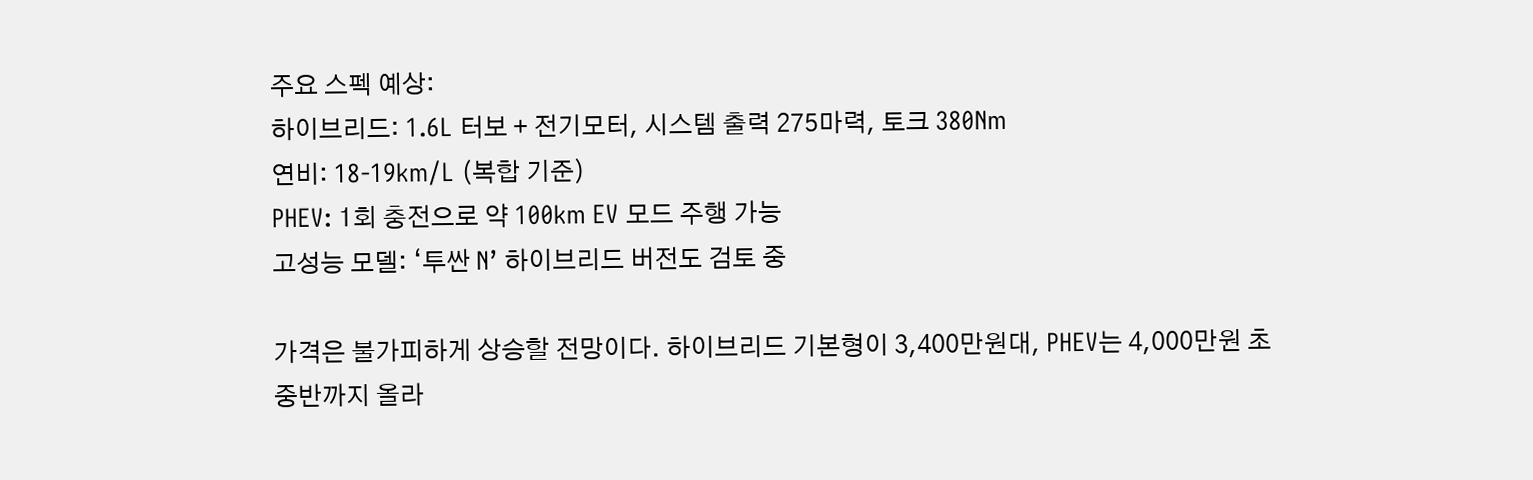주요 스펙 예상:
하이브리드: 1.6L 터보 + 전기모터, 시스템 출력 275마력, 토크 380Nm
연비: 18-19km/L (복합 기준)
PHEV: 1회 충전으로 약 100km EV 모드 주행 가능
고성능 모델: ‘투싼 N’ 하이브리드 버전도 검토 중

가격은 불가피하게 상승할 전망이다. 하이브리드 기본형이 3,400만원대, PHEV는 4,000만원 초중반까지 올라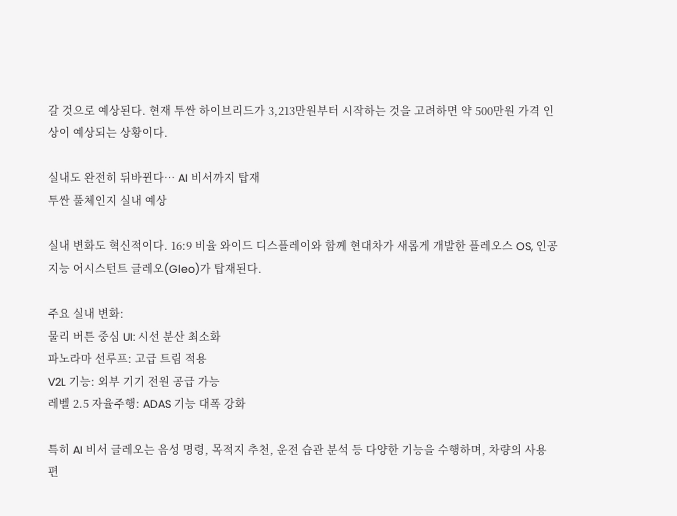갈 것으로 예상된다. 현재 투싼 하이브리드가 3,213만원부터 시작하는 것을 고려하면 약 500만원 가격 인상이 예상되는 상황이다.

실내도 완전히 뒤바뀐다… AI 비서까지 탑재
투싼 풀체인지 실내 예상

실내 변화도 혁신적이다. 16:9 비율 와이드 디스플레이와 함께 현대차가 새롭게 개발한 플레오스 OS, 인공지능 어시스턴트 글레오(Gleo)가 탑재된다.

주요 실내 변화:
물리 버튼 중심 UI: 시선 분산 최소화
파노라마 선루프: 고급 트림 적용
V2L 기능: 외부 기기 전원 공급 가능
레벨 2.5 자율주행: ADAS 기능 대폭 강화

특히 AI 비서 글레오는 음성 명령, 목적지 추천, 운전 습관 분석 등 다양한 기능을 수행하며, 차량의 사용 편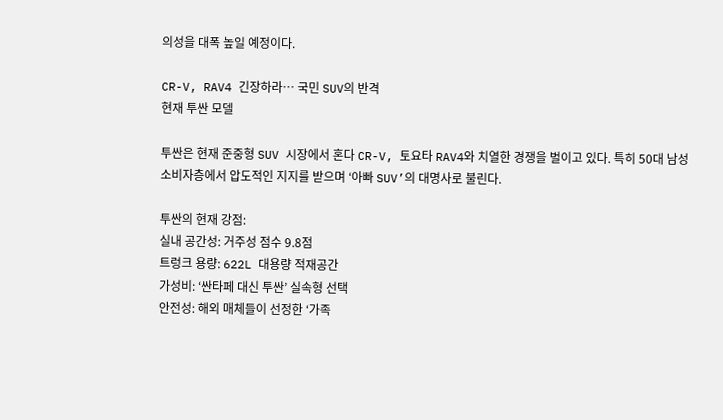의성을 대폭 높일 예정이다.

CR-V, RAV4 긴장하라… 국민 SUV의 반격
현재 투싼 모델

투싼은 현재 준중형 SUV 시장에서 혼다 CR-V, 토요타 RAV4와 치열한 경쟁을 벌이고 있다. 특히 50대 남성 소비자층에서 압도적인 지지를 받으며 ‘아빠 SUV’의 대명사로 불린다.

투싼의 현재 강점:
실내 공간성: 거주성 점수 9.8점
트렁크 용량: 622L 대용량 적재공간
가성비: ‘싼타페 대신 투싼’ 실속형 선택
안전성: 해외 매체들이 선정한 ‘가족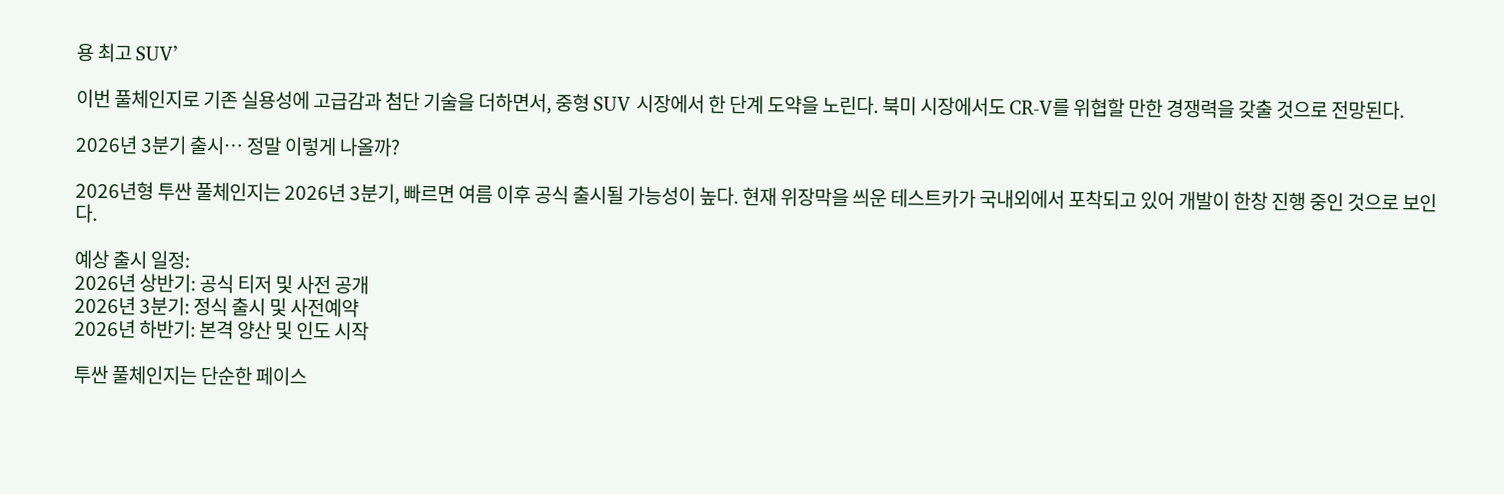용 최고 SUV’

이번 풀체인지로 기존 실용성에 고급감과 첨단 기술을 더하면서, 중형 SUV 시장에서 한 단계 도약을 노린다. 북미 시장에서도 CR-V를 위협할 만한 경쟁력을 갖출 것으로 전망된다.

2026년 3분기 출시… 정말 이렇게 나올까?

2026년형 투싼 풀체인지는 2026년 3분기, 빠르면 여름 이후 공식 출시될 가능성이 높다. 현재 위장막을 씌운 테스트카가 국내외에서 포착되고 있어 개발이 한창 진행 중인 것으로 보인다.

예상 출시 일정:
2026년 상반기: 공식 티저 및 사전 공개
2026년 3분기: 정식 출시 및 사전예약
2026년 하반기: 본격 양산 및 인도 시작

투싼 풀체인지는 단순한 페이스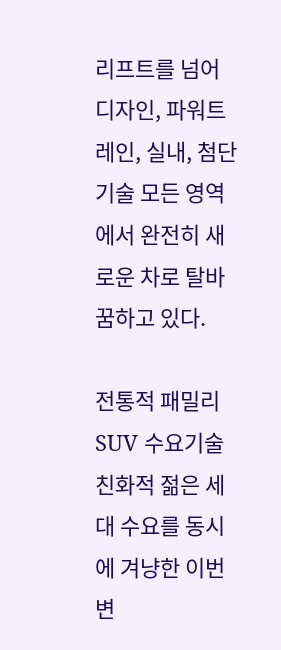리프트를 넘어 디자인, 파워트레인, 실내, 첨단 기술 모든 영역에서 완전히 새로운 차로 탈바꿈하고 있다.

전통적 패밀리 SUV 수요기술 친화적 젊은 세대 수요를 동시에 겨냥한 이번 변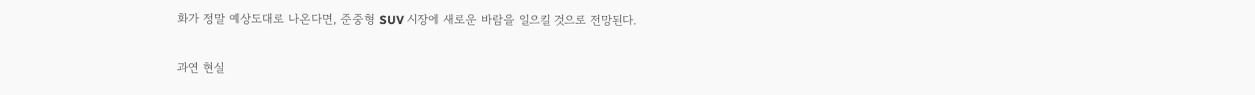화가 정말 예상도대로 나온다면, 준중형 SUV 시장에 새로운 바람을 일으킬 것으로 전망된다.

과연 현실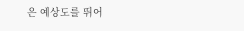은 예상도를 뛰어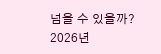넘을 수 있을까? 2026년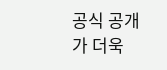공식 공개가 더욱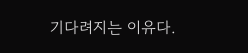기다려지는 이유다.